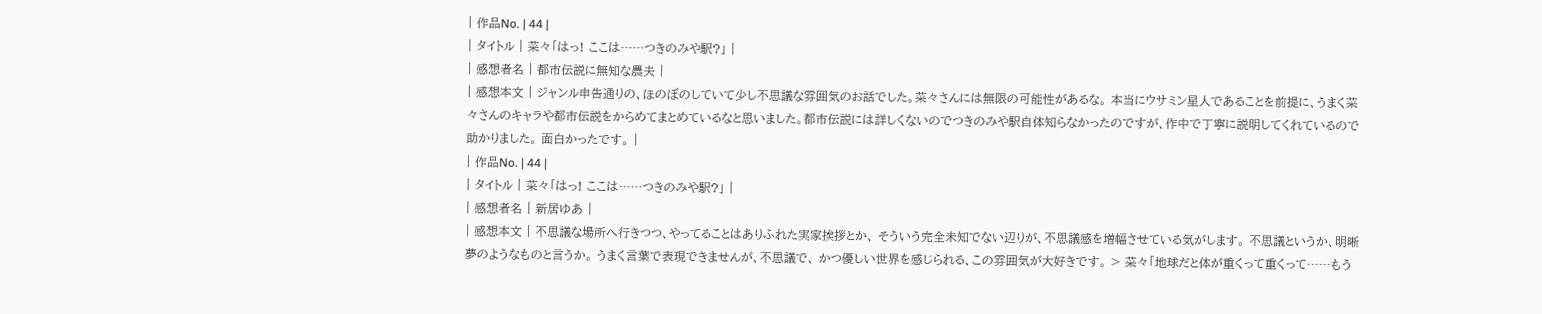| 作品No. | 44 |
| タイトル | 菜々「はっ! ここは……つきのみや駅?」 |
| 感想者名 | 都市伝説に無知な農夫 |
| 感想本文 | ジャンル申告通りの、ほのぼのしていて少し不思議な雰囲気のお話でした。菜々さんには無限の可能性があるな。 本当にウサミン星人であることを前提に、うまく菜々さんのキャラや都市伝説をからめてまとめているなと思いました。都市伝説には詳しくないのでつきのみや駅自体知らなかったのですが、作中で丁寧に説明してくれているので助かりました。 面白かったです。 |
| 作品No. | 44 |
| タイトル | 菜々「はっ! ここは……つきのみや駅?」 |
| 感想者名 | 新居ゆあ |
| 感想本文 | 不思議な場所へ行きつつ、やってることはありふれた実家挨拶とか、 そういう完全未知でない辺りが、不思議感を増幅させている気がします。 不思議というか、明晰夢のようなものと言うか。 うまく言葉で表現できませんが、不思議で、 かつ優しい世界を感じられる、この雰囲気が大好きです。 > 菜々「地球だと体が重くって重くって……もう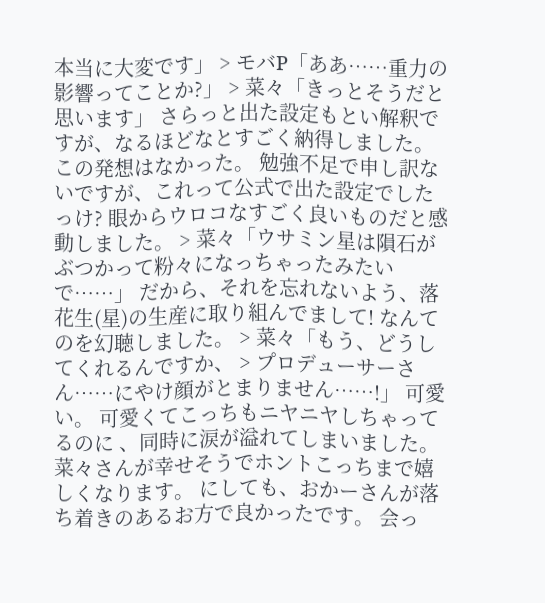本当に大変です」 > モバP「ああ……重力の影響ってことか?」 > 菜々「きっとそうだと思います」 さらっと出た設定もとい解釈ですが、なるほどなとすごく納得しました。 この発想はなかった。 勉強不足で申し訳ないですが、これって公式で出た設定でしたっけ? 眼からウロコなすごく良いものだと感動しました。 > 菜々「ウサミン星は隕石がぶつかって粉々になっちゃったみたいで……」 だから、それを忘れないよう、落花生(星)の生産に取り組んでまして! なんてのを幻聴しました。 > 菜々「もう、どうしてくれるんですか、 > プロデューサーさん……にやけ顔がとまりません……!」 可愛い。 可愛くてこっちもニヤニヤしちゃってるのに 、同時に涙が溢れてしまいました。 菜々さんが幸せそうでホントこっちまで嬉しくなります。 にしても、おかーさんが落ち着きのあるお方で良かったです。 会っ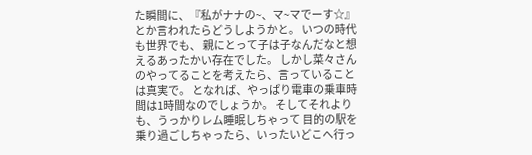た瞬間に、『私がナナの~、マ~マでーす☆』 とか言われたらどうしようかと。 いつの時代も世界でも、 親にとって子は子なんだなと想えるあったかい存在でした。 しかし菜々さんのやってることを考えたら、言っていることは真実で。 となれば、やっぱり電車の乗車時間は1時間なのでしょうか。 そしてそれよりも、うっかりレム睡眠しちゃって 目的の駅を乗り過ごしちゃったら、いったいどこへ行っ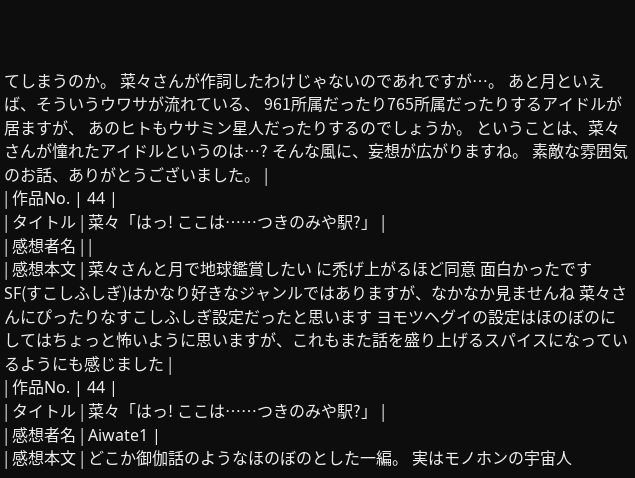てしまうのか。 菜々さんが作詞したわけじゃないのであれですが…。 あと月といえば、そういうウワサが流れている、 961所属だったり765所属だったりするアイドルが居ますが、 あのヒトもウサミン星人だったりするのでしょうか。 ということは、菜々さんが憧れたアイドルというのは…? そんな風に、妄想が広がりますね。 素敵な雰囲気のお話、ありがとうございました。 |
| 作品No. | 44 |
| タイトル | 菜々「はっ! ここは……つきのみや駅?」 |
| 感想者名 | |
| 感想本文 | 菜々さんと月で地球鑑賞したい に禿げ上がるほど同意 面白かったです SF(すこしふしぎ)はかなり好きなジャンルではありますが、なかなか見ませんね 菜々さんにぴったりなすこしふしぎ設定だったと思います ヨモツヘグイの設定はほのぼのにしてはちょっと怖いように思いますが、これもまた話を盛り上げるスパイスになっているようにも感じました |
| 作品No. | 44 |
| タイトル | 菜々「はっ! ここは……つきのみや駅?」 |
| 感想者名 | Aiwate1 |
| 感想本文 | どこか御伽話のようなほのぼのとした一編。 実はモノホンの宇宙人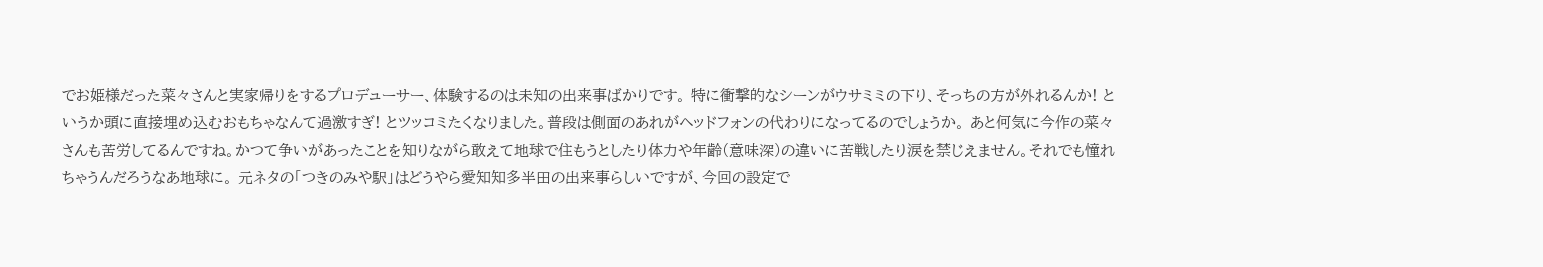でお姫様だった菜々さんと実家帰りをするプロデューサー、体験するのは未知の出来事ばかりです。 特に衝撃的なシーンがウサミミの下り、そっちの方が外れるんか! というか頭に直接埋め込むおもちゃなんて過激すぎ! とツッコミたくなりました。普段は側面のあれがヘッドフォンの代わりになってるのでしょうか。 あと何気に今作の菜々さんも苦労してるんですね。かつて争いがあったことを知りながら敢えて地球で住もうとしたり体力や年齢(意味深)の違いに苦戦したり涙を禁じえません。それでも憧れちゃうんだろうなあ地球に。 元ネタの「つきのみや駅」はどうやら愛知知多半田の出来事らしいですが、今回の設定で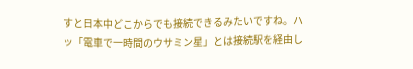すと日本中どこからでも接続できるみたいですね。ハッ「電車で一時間のウサミン星」とは接続駅を経由し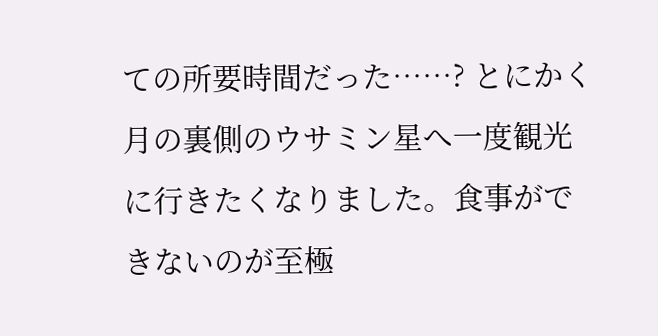ての所要時間だった……? とにかく月の裏側のウサミン星へ一度観光に行きたくなりました。食事ができないのが至極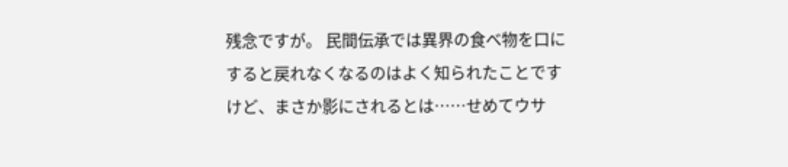残念ですが。 民間伝承では異界の食べ物を口にすると戻れなくなるのはよく知られたことですけど、まさか影にされるとは……せめてウサ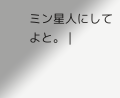ミン星人にしてよと。 |